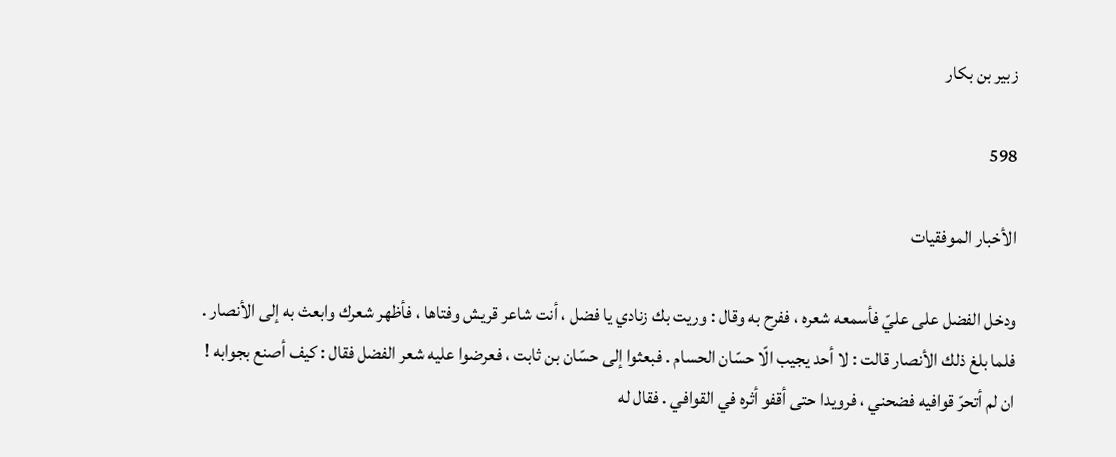زبير بن بكار

598

الأخبار الموفقيات

ودخل الفضل على عليّ فأسمعه شعره ، ففرح به وقال : وريت بك زنادي يا فضل ، أنت شاعر قريش وفتاها ، فأظهر شعرك وابعث به إلى الأنصار . فلما بلغ ذلك الأنصار قالت : لا أحد يجيب الّا حسّان الحسام . فبعثوا إلى حسّان بن ثابت ، فعرضوا عليه شعر الفضل فقال : كيف أصنع بجوابه ! ان لم أتحرّ قوافيه فضحني ، فرويدا حتى أقفو أثره في القوافي . فقال له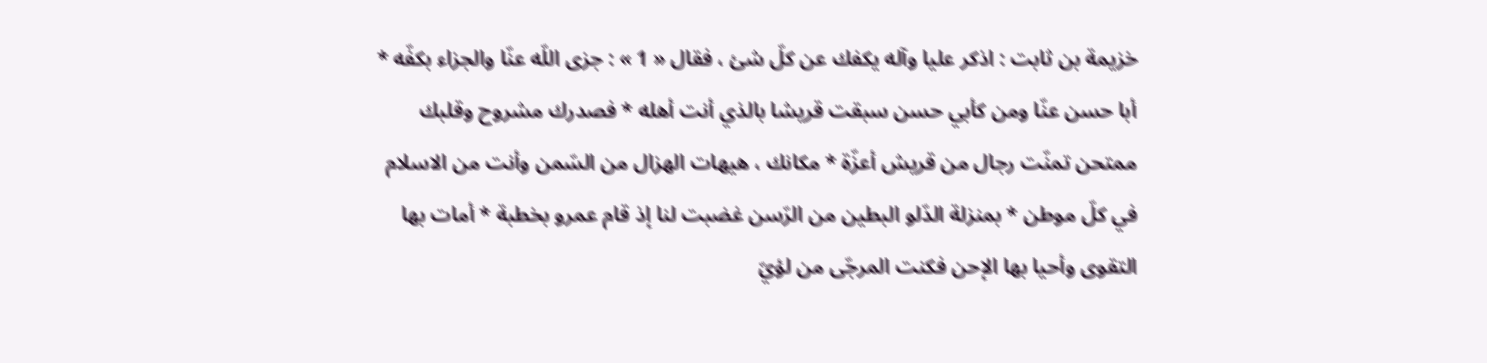خزيمة بن ثابت : اذكر عليا وآله يكفك عن كلّ شئ ، فقال « 1 » : جزى اللّه عنّا والجزاء بكفّه * أبا حسن عنّا ومن كأبي حسن سبقت قريشا بالذي أنت أهله * فصدرك مشروح وقلبك ممتحن تمنّت رجال من قريش أعزّة * مكانك ، هيهات الهزال من السّمن وأنت من الاسلام في كلّ موطن * بمنزلة الدّلو البطين من الرّسن غضبت لنا إذ قام عمرو بخطبة * أمات بها التقوى وأحيا بها الإحن فكنت المرجّى من لؤيّ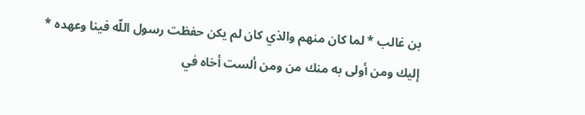بن غالب * لما كان منهم والذي كان لم يكن حفظت رسول اللّه فينا وعهده * إليك ومن أولى به منك من ومن ألست أخاه في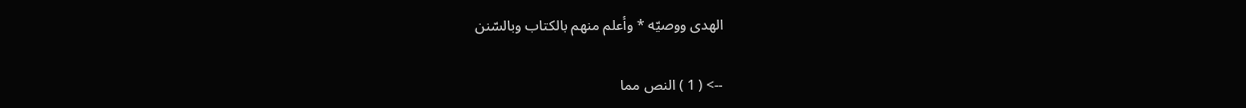الهدى ووصيّه * وأعلم منهم بالكتاب وبالسّنن

--> ( 1 ) النص مما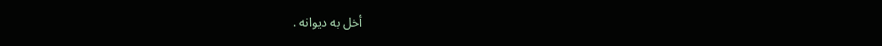أخل به ديوانه .